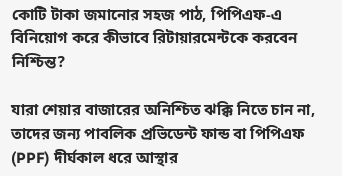কোটি টাকা জমানোর সহজ পাঠ, পিপিএফ-এ বিনিয়োগ করে কীভাবে রিটায়ারমেন্টকে করবেন নিশ্চিন্ত?

যারা শেয়ার বাজারের অনিশ্চিত ঝক্কি নিতে চান না, তাদের জন্য পাবলিক প্রভিডেন্ট ফান্ড বা পিপিএফ (PPF) দীর্ঘকাল ধরে আস্থার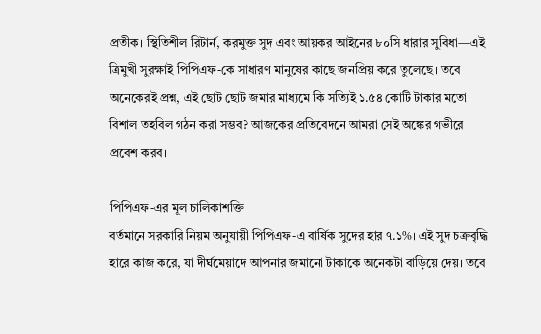প্রতীক। স্থিতিশীল রিটার্ন, করমুক্ত সুদ এবং আয়কর আইনের ৮০সি ধারার সুবিধা—এই ত্রিমুখী সুরক্ষাই পিপিএফ-কে সাধারণ মানুষের কাছে জনপ্রিয় করে তুলেছে। তবে অনেকেরই প্রশ্ন, এই ছোট ছোট জমার মাধ্যমে কি সত্যিই ১.৫৪ কোটি টাকার মতো বিশাল তহবিল গঠন করা সম্ভব? আজকের প্রতিবেদনে আমরা সেই অঙ্কের গভীরে প্রবেশ করব।

পিপিএফ-এর মূল চালিকাশক্তি
বর্তমানে সরকারি নিয়ম অনুযায়ী পিপিএফ-এ বার্ষিক সুদের হার ৭.১%। এই সুদ চক্রবৃদ্ধি হারে কাজ করে, যা দীর্ঘমেয়াদে আপনার জমানো টাকাকে অনেকটা বাড়িয়ে দেয়। তবে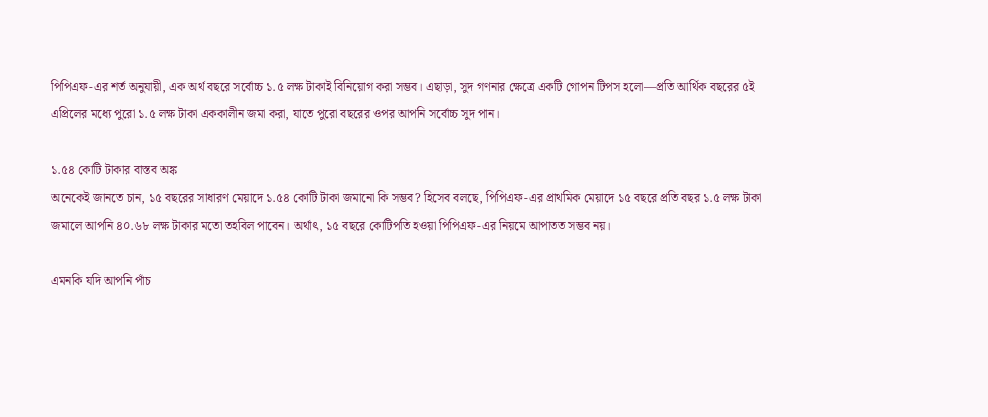পিপিএফ-এর শর্ত অনুযায়ী, এক অর্থ বছরে সর্বোচ্চ ১.৫ লক্ষ টাকাই বিনিয়োগ করা সম্ভব। এছাড়া, সুদ গণনার ক্ষেত্রে একটি গোপন টিপস হলো—প্রতি আর্থিক বছরের ৫ই এপ্রিলের মধ্যে পুরো ১.৫ লক্ষ টাকা এককালীন জমা করা, যাতে পুরো বছরের ওপর আপনি সর্বোচ্চ সুদ পান।

১.৫৪ কোটি টাকার বাস্তব অঙ্ক
অনেকেই জানতে চান, ১৫ বছরের সাধারণ মেয়াদে ১.৫৪ কোটি টাকা জমানো কি সম্ভব? হিসেব বলছে, পিপিএফ-এর প্রাথমিক মেয়াদে ১৫ বছরে প্রতি বছর ১.৫ লক্ষ টাকা জমালে আপনি ৪০.৬৮ লক্ষ টাকার মতো তহবিল পাবেন। অর্থাৎ, ১৫ বছরে কোটিপতি হওয়া পিপিএফ-এর নিয়মে আপাতত সম্ভব নয়।

এমনকি যদি আপনি পাঁচ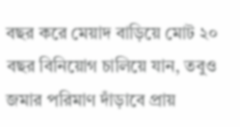বছর করে মেয়াদ বাড়িয়ে মোট ২০ বছর বিনিয়োগ চালিয়ে যান, তবুও জমার পরিমাণ দাঁড়াবে প্রায়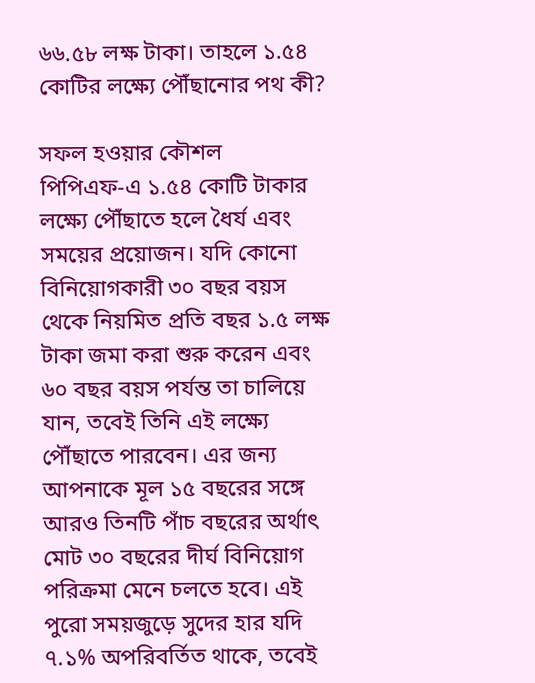৬৬.৫৮ লক্ষ টাকা। তাহলে ১.৫৪ কোটির লক্ষ্যে পৌঁছানোর পথ কী?

সফল হওয়ার কৌশল
পিপিএফ-এ ১.৫৪ কোটি টাকার লক্ষ্যে পৌঁছাতে হলে ধৈর্য এবং সময়ের প্রয়োজন। যদি কোনো বিনিয়োগকারী ৩০ বছর বয়স থেকে নিয়মিত প্রতি বছর ১.৫ লক্ষ টাকা জমা করা শুরু করেন এবং ৬০ বছর বয়স পর্যন্ত তা চালিয়ে যান, তবেই তিনি এই লক্ষ্যে পৌঁছাতে পারবেন। এর জন্য আপনাকে মূল ১৫ বছরের সঙ্গে আরও তিনটি পাঁচ বছরের অর্থাৎ মোট ৩০ বছরের দীর্ঘ বিনিয়োগ পরিক্রমা মেনে চলতে হবে। এই পুরো সময়জুড়ে সুদের হার যদি ৭.১% অপরিবর্তিত থাকে, তবেই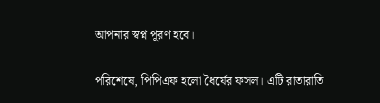আপনার স্বপ্ন পূরণ হবে।

পরিশেষে, পিপিএফ হলো ধৈর্যের ফসল। এটি রাতারাতি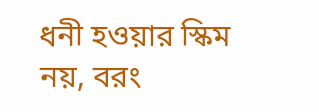ধনী হওয়ার স্কিম নয়, বরং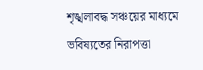শৃঙ্খলাবদ্ধ সঞ্চয়ের মাধ্যমে ভবিষ্যতের নিরাপত্তা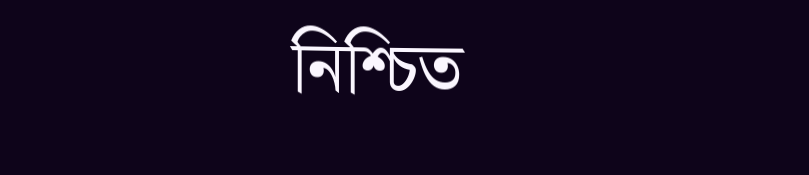নিশ্চিত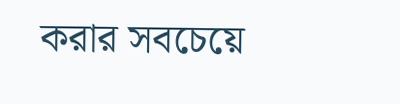করার সবচেয়ে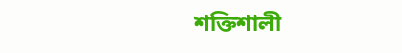শক্তিশালী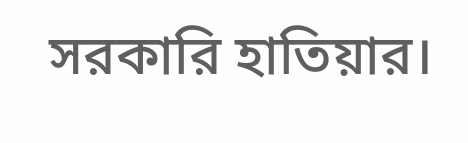সরকারি হাতিয়ার।